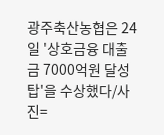광주축산농협은 24일 '상호금융 대출금 7000억원 달성탑'을 수상했다/사진=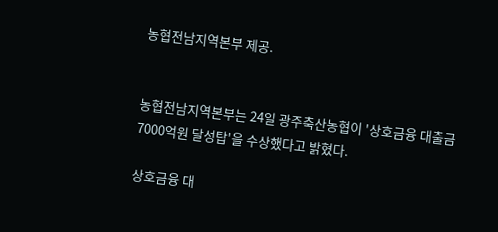농협전남지역본부 제공.


농협전남지역본부는 24일 광주축산농협이 '상호금융 대출금 7000억원 달성탑'을 수상했다고 밝혔다.

상호금융 대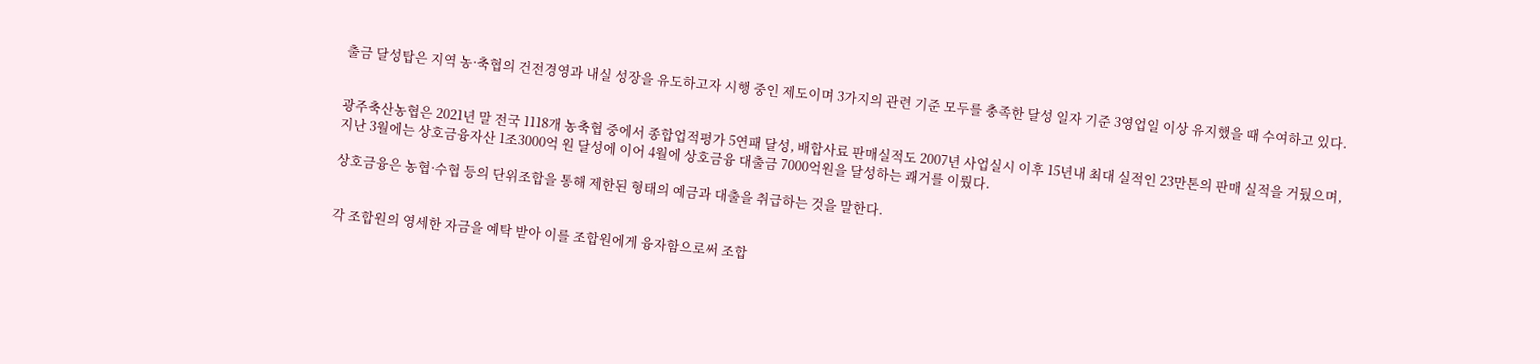출금 달성탑은 지역 농·축협의 건전경영과 내실 성장을 유도하고자 시행 중인 제도이며 3가지의 관련 기준 모두를 충족한 달성 일자 기준 3영업일 이상 유지했을 때 수여하고 있다.


광주축산농협은 2021년 말 전국 1118개 농축협 중에서 종합업적평가 5연패 달성, 배합사료 판매실적도 2007년 사업실시 이후 15년내 최대 실적인 23만톤의 판매 실적을 거뒀으며, 지난 3월에는 상호금융자산 1조3000억 원 달성에 이어 4월에 상호금융 대출금 7000억원을 달성하는 쾌거를 이뤘다.

상호금융은 농협·수협 등의 단위조합을 통해 제한된 형태의 예금과 대출을 취급하는 것을 말한다.


각 조합원의 영세한 자금을 예탁 받아 이를 조합원에게 융자함으로써 조합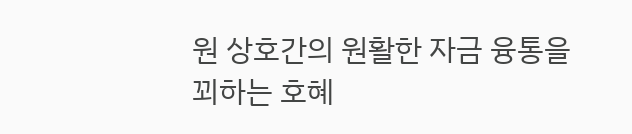원 상호간의 원활한 자금 융통을 꾀하는 호혜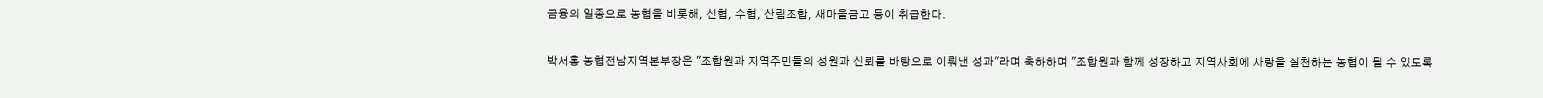금융의 일종으로 농협을 비롯해, 신협, 수협, 산림조합, 새마을금고 등이 취급한다.

박서홍 농협전남지역본부장은 "조합원과 지역주민들의 성원과 신뢰를 바탕으로 이뤄낸 성과"라며 축하하며 "조합원과 함께 성장하고 지역사회에 사랑을 실천하는 농협이 될 수 있도록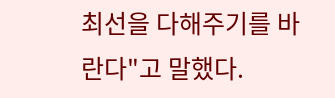최선을 다해주기를 바란다"고 말했다.